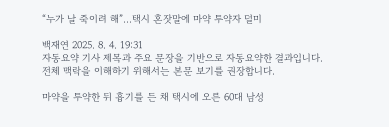“누가 날 죽이려 해”…택시 혼잣말에 마약 투약자 덜미

백재연 2025. 8. 4. 19:31
자동요약 기사 제목과 주요 문장을 기반으로 자동요약한 결과입니다.
전체 맥락을 이해하기 위해서는 본문 보기를 권장합니다.

마약을 투약한 뒤 흉기를 든 채 택시에 오른 60대 남성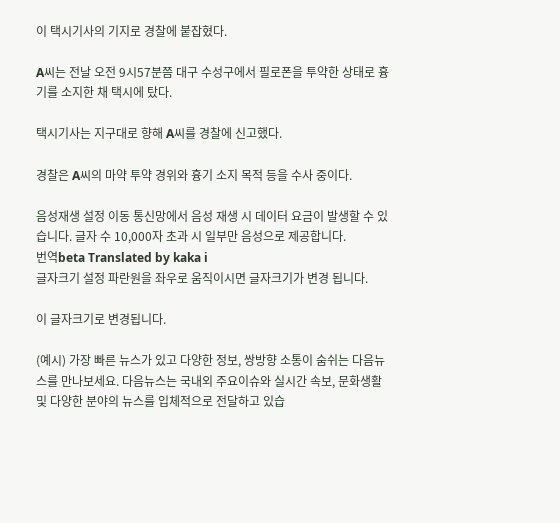이 택시기사의 기지로 경찰에 붙잡혔다.

A씨는 전날 오전 9시57분쯤 대구 수성구에서 필로폰을 투약한 상태로 흉기를 소지한 채 택시에 탔다.

택시기사는 지구대로 향해 A씨를 경찰에 신고했다.

경찰은 A씨의 마약 투약 경위와 흉기 소지 목적 등을 수사 중이다.

음성재생 설정 이동 통신망에서 음성 재생 시 데이터 요금이 발생할 수 있습니다. 글자 수 10,000자 초과 시 일부만 음성으로 제공합니다.
번역beta Translated by kaka i
글자크기 설정 파란원을 좌우로 움직이시면 글자크기가 변경 됩니다.

이 글자크기로 변경됩니다.

(예시) 가장 빠른 뉴스가 있고 다양한 정보, 쌍방향 소통이 숨쉬는 다음뉴스를 만나보세요. 다음뉴스는 국내외 주요이슈와 실시간 속보, 문화생활 및 다양한 분야의 뉴스를 입체적으로 전달하고 있습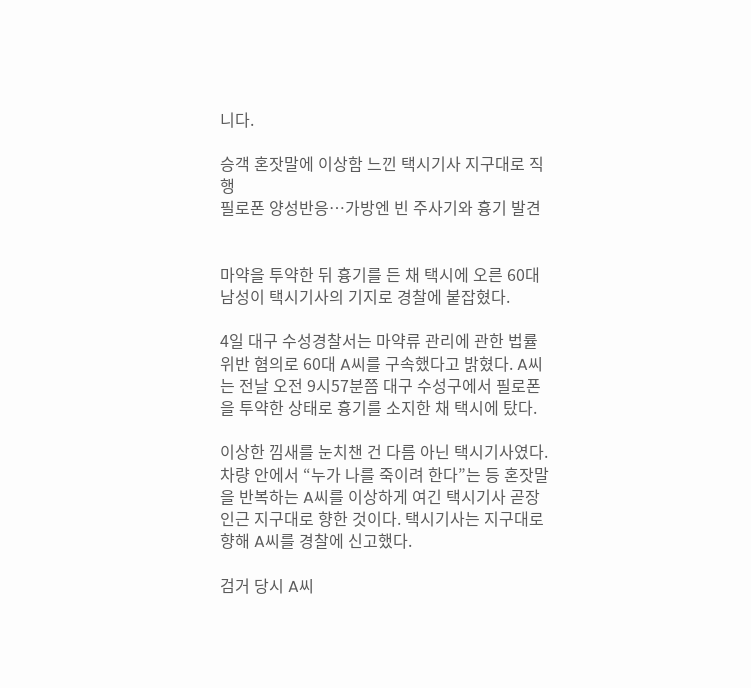니다.

승객 혼잣말에 이상함 느낀 택시기사 지구대로 직행
필로폰 양성반응…가방엔 빈 주사기와 흉기 발견


마약을 투약한 뒤 흉기를 든 채 택시에 오른 60대 남성이 택시기사의 기지로 경찰에 붙잡혔다.

4일 대구 수성경찰서는 마약류 관리에 관한 법률 위반 혐의로 60대 A씨를 구속했다고 밝혔다. A씨는 전날 오전 9시57분쯤 대구 수성구에서 필로폰을 투약한 상태로 흉기를 소지한 채 택시에 탔다.

이상한 낌새를 눈치챈 건 다름 아닌 택시기사였다. 차량 안에서 “누가 나를 죽이려 한다”는 등 혼잣말을 반복하는 A씨를 이상하게 여긴 택시기사 곧장 인근 지구대로 향한 것이다. 택시기사는 지구대로 향해 A씨를 경찰에 신고했다.

검거 당시 A씨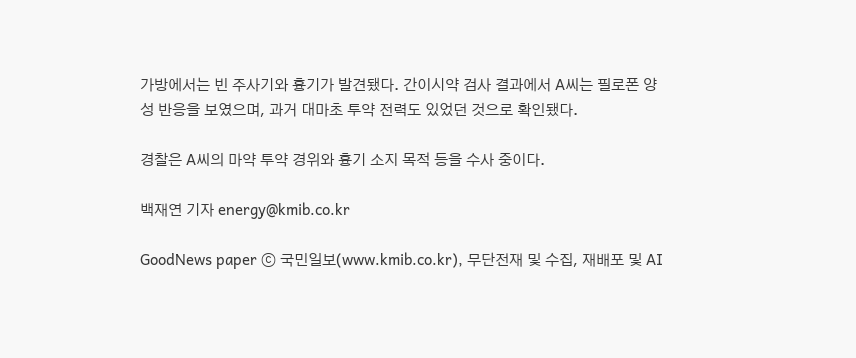가방에서는 빈 주사기와 흉기가 발견됐다. 간이시약 검사 결과에서 A씨는 필로폰 양성 반응을 보였으며, 과거 대마초 투약 전력도 있었던 것으로 확인됐다.

경찰은 A씨의 마약 투약 경위와 흉기 소지 목적 등을 수사 중이다.

백재연 기자 energy@kmib.co.kr

GoodNews paper ⓒ 국민일보(www.kmib.co.kr), 무단전재 및 수집, 재배포 및 AI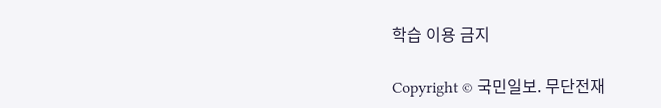학습 이용 금지

Copyright © 국민일보. 무단전재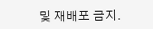및 재배포 금지.